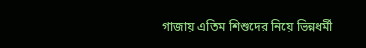গাজায় এতিম শিশুদের নিয়ে ভিন্নধর্মী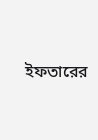ইফতারের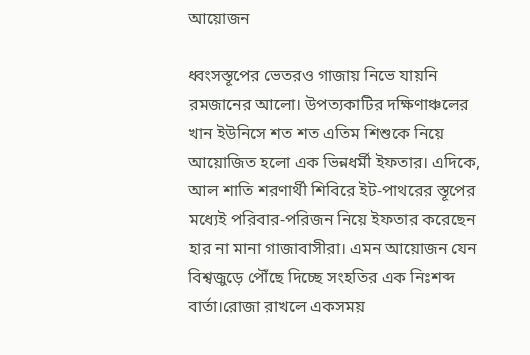আয়োজন

ধ্বংসস্তূপের ভেতরও গাজায় নিভে যায়নি রমজানের আলো। উপত্যকাটির দক্ষিণাঞ্চলের খান ইউনিসে শত শত এতিম শিশুকে নিয়ে আয়োজিত হলো এক ভিন্নধর্মী ইফতার। এদিকে, আল শাতি শরণার্থী শিবিরে ইট-পাথরের স্তূপের মধ্যেই পরিবার-পরিজন নিয়ে ইফতার করেছেন হার না মানা গাজাবাসীরা। এমন আয়োজন যেন বিশ্বজুড়ে পৌঁছে দিচ্ছে সংহতির এক নিঃশব্দ বার্তা।রোজা রাখলে একসময়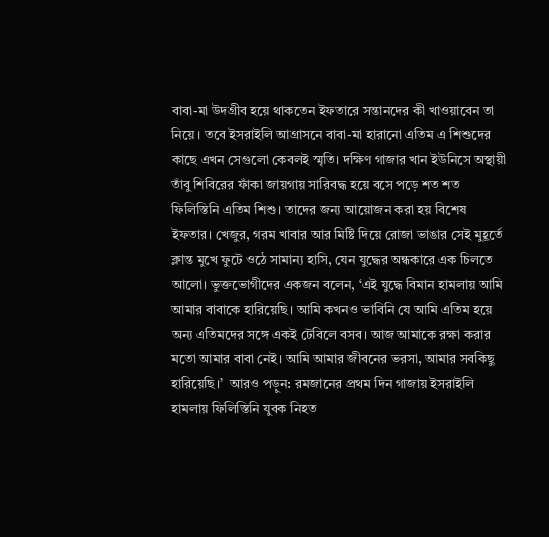বাবা-মা উদগ্রীব হয়ে থাকতেন ইফতারে সন্তানদের কী খাওয়াবেন তা নিয়ে। তবে ইসরাইলি আগ্রাসনে বাবা-মা হারানো এতিম এ শিশুদের কাছে এখন সেগুলো কেবলই স্মৃতি। দক্ষিণ গাজার খান ইউনিসে অস্থায়ী তাঁবু শিবিরের ফাঁকা জায়গায় সারিবদ্ধ হয়ে বসে পড়ে শত শত ফিলিস্তিনি এতিম শিশু। তাদের জন্য আয়োজন করা হয় বিশেষ ইফতার। খেজুর, গরম খাবার আর মিষ্টি দিয়ে রোজা ভাঙার সেই মুহূর্তে ক্লান্ত মুখে ফুটে ওঠে সামান্য হাসি, যেন যুদ্ধের অন্ধকারে এক চিলতে আলো। ভুক্তভোগীদের একজন বলেন, ‘এই যুদ্ধে বিমান হামলায় আমি আমার বাবাকে হারিয়েছি। আমি কখনও ভাবিনি যে আমি এতিম হয়ে অন্য এতিমদের সঙ্গে একই টেবিলে বসব। আজ আমাকে রক্ষা করার মতো আমার বাবা নেই। আমি আমার জীবনের ভরসা, আমার সবকিছু হারিয়েছি।’  আরও পড়ুন: রমজানের প্রথম দিন গাজায় ইসরাইলি হামলায় ফিলিস্তিনি যুবক নিহত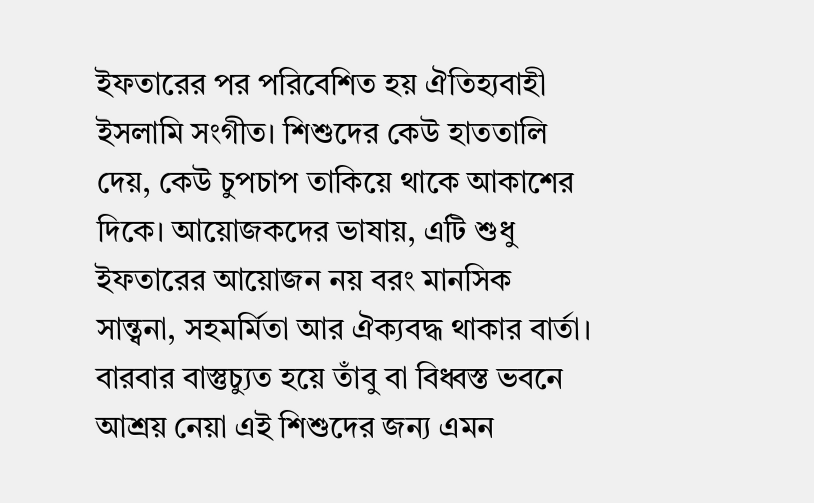ইফতারের পর পরিবেশিত হয় ঐতিহ্যবাহী ইসলামি সংগীত। শিশুদের কেউ হাততালি দেয়, কেউ চুপচাপ তাকিয়ে থাকে আকাশের দিকে। আয়োজকদের ভাষায়, এটি শুধু ইফতারের আয়োজন নয় বরং মানসিক সান্ত্বনা, সহমর্মিতা আর ঐক্যবদ্ধ থাকার বার্তা। বারবার বাস্তুচ্যুত হয়ে তাঁবু বা বিধ্বস্ত ভবনে আশ্রয় নেয়া এই শিশুদের জন্য এমন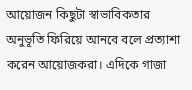আয়োজন কিছুটা স্বাভাবিকতার অনুভূতি ফিরিয়ে আনবে বলে প্রত্যাশা করেন আয়োজকরা। এদিকে গাজা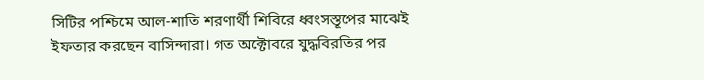সিটির পশ্চিমে আল-শাতি শরণার্থী শিবিরে ধ্বংসস্তূপের মাঝেই ইফতার করছেন বাসিন্দারা। গত অক্টোবরে যুদ্ধবিরতির পর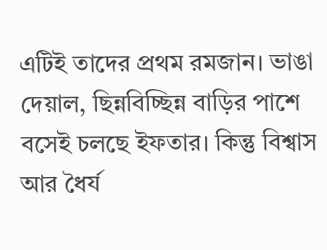এটিই তাদের প্রথম রমজান। ভাঙা দেয়াল, ছিন্নবিচ্ছিন্ন বাড়ির পাশে বসেই চলছে ইফতার। কিন্তু বিশ্বাস আর ধৈর্য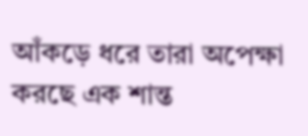আঁকড়ে ধরে তারা অপেক্ষা করছে এক শান্ত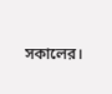সকালের।